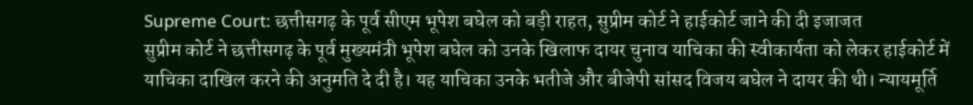Supreme Court: छत्तीसगढ़ के पूर्व सीएम भूपेश बघेल को बड़ी राहत, सुप्रीम कोर्ट ने हाईकोर्ट जाने की दी इजाजत
सुप्रीम कोर्ट ने छत्तीसगढ़ के पूर्व मुख्यमंत्री भूपेश बघेल को उनके खिलाफ दायर चुनाव याचिका की स्वीकार्यता को लेकर हाईकोर्ट में याचिका दाखिल करने की अनुमति दे दी है। यह याचिका उनके भतीजे और बीजेपी सांसद विजय बघेल ने दायर की थी। न्यायमूर्ति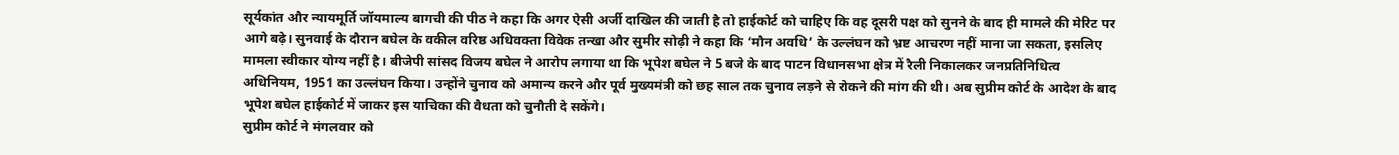सूर्यकांत और न्यायमूर्ति जॉयमाल्य बागची की पीठ ने कहा कि अगर ऐसी अर्जी दाखिल की जाती है तो हाईकोर्ट को चाहिए कि वह दूसरी पक्ष को सुनने के बाद ही मामले की मेरिट पर आगे बढ़े। सुनवाई के दौरान बघेल के वकील वरिष्ठ अधिवक्ता विवेक तन्खा और सुमीर सोढ़ी ने कहा कि ‘मौन अवधि’ के उल्लंघन को भ्रष्ट आचरण नहीं माना जा सकता, इसलिए मामला स्वीकार योग्य नहीं है। बीजेपी सांसद विजय बघेल ने आरोप लगाया था कि भूपेश बघेल ने 5 बजे के बाद पाटन विधानसभा क्षेत्र में रैली निकालकर जनप्रतिनिधित्व अधिनियम, 1951 का उल्लंघन किया। उन्होंने चुनाव को अमान्य करने और पूर्व मुख्यमंत्री को छह साल तक चुनाव लड़ने से रोकने की मांग की थी। अब सुप्रीम कोर्ट के आदेश के बाद भूपेश बघेल हाईकोर्ट में जाकर इस याचिका की वैधता को चुनौती दे सकेंगे।
सुप्रीम कोर्ट ने मंगलवार को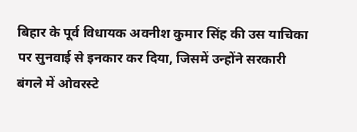बिहार के पूर्व विधायक अवनीश कुमार सिंह की उस याचिका पर सुनवाई से इनकार कर दिया, जिसमें उन्होंने सरकारी बंगले में ओवरस्टे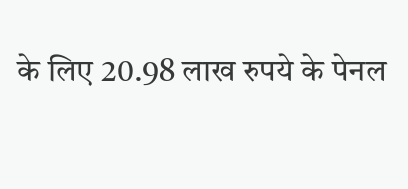के लिए 20.98 लाख रुपये के पेनल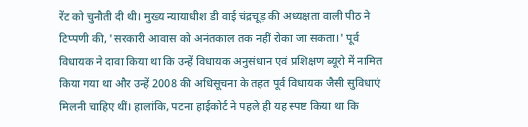रेंट को चुनौती दी थी। मुख्य न्यायाधीश डी वाई चंद्रचूड़ की अध्यक्षता वाली पीठ ने टिप्पणी की, 'सरकारी आवास को अनंतकाल तक नहीं रोका जा सकता।' पूर्व विधायक ने दावा किया था कि उन्हें विधायक अनुसंधान एवं प्रशिक्षण ब्यूरो में नामित किया गया था और उन्हें 2008 की अधिसूचना के तहत पूर्व विधायक जैसी सुविधाएं मिलनी चाहिए थीं। हालांकि, पटना हाईकोर्ट ने पहले ही यह स्पष्ट किया था कि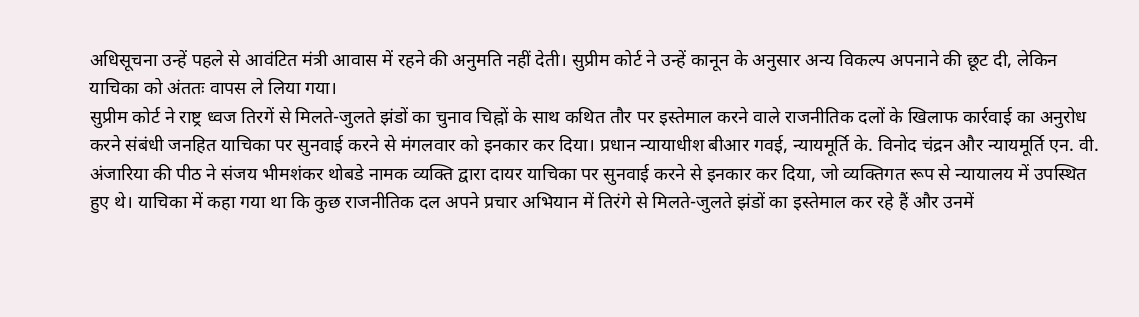अधिसूचना उन्हें पहले से आवंटित मंत्री आवास में रहने की अनुमति नहीं देती। सुप्रीम कोर्ट ने उन्हें कानून के अनुसार अन्य विकल्प अपनाने की छूट दी, लेकिन याचिका को अंततः वापस ले लिया गया।
सुप्रीम कोर्ट ने राष्ट्र ध्वज तिरगें से मिलते-जुलते झंडों का चुनाव चिह्नों के साथ कथित तौर पर इस्तेमाल करने वाले राजनीतिक दलों के खिलाफ कार्रवाई का अनुरोध करने संबंधी जनहित याचिका पर सुनवाई करने से मंगलवार को इनकार कर दिया। प्रधान न्यायाधीश बीआर गवई, न्यायमूर्ति के. विनोद चंद्रन और न्यायमूर्ति एन. वी. अंजारिया की पीठ ने संजय भीमशंकर थोबडे नामक व्यक्ति द्वारा दायर याचिका पर सुनवाई करने से इनकार कर दिया, जो व्यक्तिगत रूप से न्यायालय में उपस्थित हुए थे। याचिका में कहा गया था कि कुछ राजनीतिक दल अपने प्रचार अभियान में तिरंगे से मिलते-जुलते झंडों का इस्तेमाल कर रहे हैं और उनमें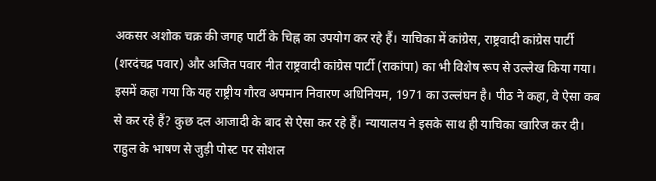अकसर अशोक चक्र की जगह पार्टी के चिह्न का उपयोग कर रहे हैं। याचिका में कांग्रेस, राष्ट्रवादी कांग्रेस पार्टी (शरदंचद्र पवार) और अजित पवार नीत राष्ट्रवादी कांग्रेस पार्टी (राकांपा) का भी विशेष रूप से उल्लेख किया गया। इसमें कहा गया कि यह राष्ट्रीय गौरव अपमान निवारण अधिनियम, 1971 का उल्लंघन है। पीठ ने कहा, वे ऐसा कब से कर रहे हैं? कुछ दल आजादी के बाद से ऐसा कर रहे हैं। न्यायालय ने इसके साथ ही याचिका खारिज कर दी।
राहुल के भाषण से जुड़ी पोस्ट पर सोशल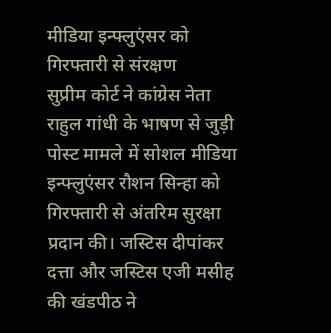मीडिया इन्फ्लुएंसर को गिरफ्तारी से संरक्षण
सुप्रीम कोर्ट ने कांग्रेस नेता राहुल गांधी के भाषण से जुड़ी पोस्ट मामले में सोशल मीडिया इन्फ्लुएंसर रौशन सिन्हा को गिरफ्तारी से अंतरिम सुरक्षा प्रदान की। जस्टिस दीपांकर दत्ता और जस्टिस एजी मसीह की खंडपीठ ने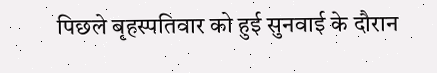पिछले बृहस्पतिवार को हुई सुनवाई के दौरान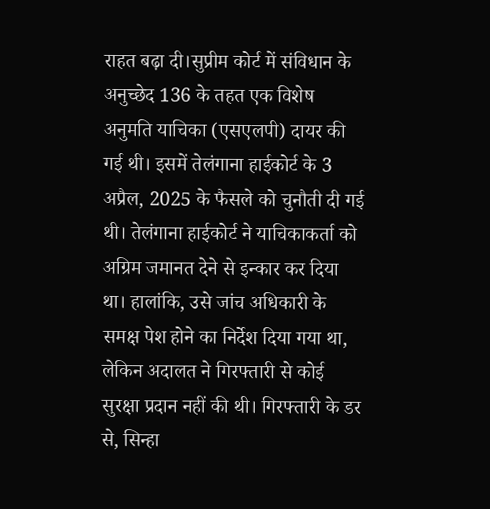राहत बढ़ा दी।सुप्रीम कोर्ट में संविधान के अनुच्छेद 136 के तहत एक विशेष अनुमति याचिका (एसएलपी) दायर की गई थी। इसमें तेलंगाना हाईकोर्ट के 3 अप्रैल, 2025 के फैसले को चुनौती दी गई थी। तेलंगाना हाईकोर्ट ने याचिकाकर्ता को अग्रिम जमानत देने से इन्कार कर दिया था। हालांकि, उसे जांच अधिकारी के समक्ष पेश होने का निर्देश दिया गया था, लेकिन अदालत ने गिरफ्तारी से कोई सुरक्षा प्रदान नहीं की थी। गिरफ्तारी के डर से, सिन्हा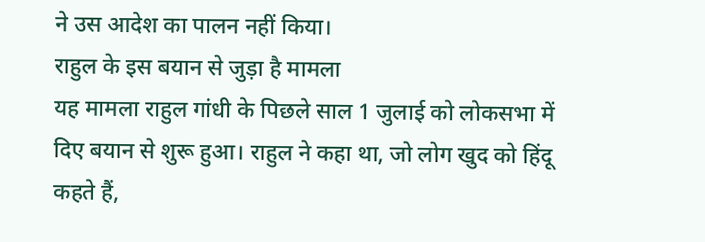ने उस आदेश का पालन नहीं किया।
राहुल के इस बयान से जुड़ा है मामला
यह मामला राहुल गांधी के पिछले साल 1 जुलाई को लोकसभा में दिए बयान से शुरू हुआ। राहुल ने कहा था, जो लोग खुद को हिंदू कहते हैं,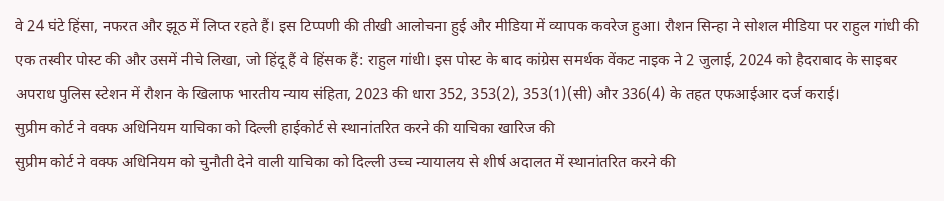वे 24 घंटे हिंसा, नफरत और झूठ में लिप्त रहते हैं। इस टिप्पणी की तीखी आलोचना हुई और मीडिया में व्यापक कवरेज हुआ। रौशन सिन्हा ने सोशल मीडिया पर राहुल गांधी की एक तस्वीर पोस्ट की और उसमें नीचे लिखा, जो हिंदू हैं वे हिंसक हैं: राहुल गांधी। इस पोस्ट के बाद कांग्रेस समर्थक वेंकट नाइक ने 2 जुलाई, 2024 को हैदराबाद के साइबर अपराध पुलिस स्टेशन में रौशन के खिलाफ भारतीय न्याय संहिता, 2023 की धारा 352, 353(2), 353(1)(सी) और 336(4) के तहत एफआईआर दर्ज कराई।
सुप्रीम कोर्ट ने वक्फ अधिनियम याचिका को दिल्ली हाईकोर्ट से स्थानांतरित करने की याचिका खारिज की
सुप्रीम कोर्ट ने वक्फ अधिनियम को चुनौती देने वाली याचिका को दिल्ली उच्च न्यायालय से शीर्ष अदालत में स्थानांतरित करने की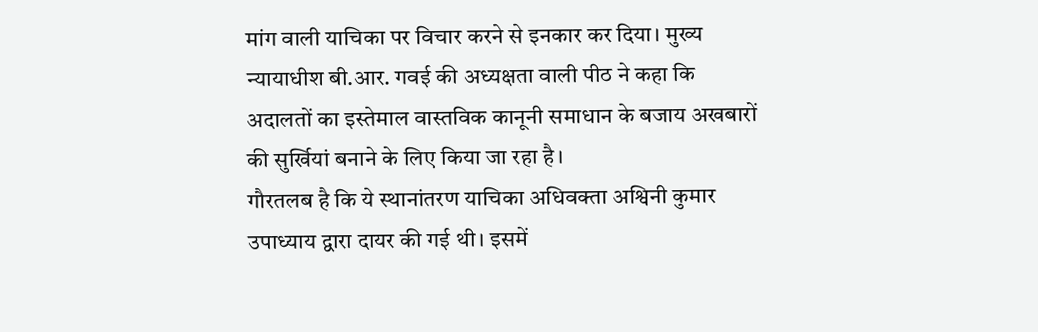मांग वाली याचिका पर विचार करने से इनकार कर दिया। मुख्य न्यायाधीश बी.आर. गवई की अध्यक्षता वाली पीठ ने कहा कि अदालतों का इस्तेमाल वास्तविक कानूनी समाधान के बजाय अखबारों की सुर्खियां बनाने के लिए किया जा रहा है।
गौरतलब है कि ये स्थानांतरण याचिका अधिवक्ता अश्विनी कुमार उपाध्याय द्वारा दायर की गई थी। इसमें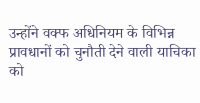उन्होंने वक्फ अधिनियम के विभिन्न प्रावधानों को चुनौती देने वाली याचिका को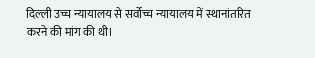दिल्ली उच्च न्यायालय से सर्वोच्च न्यायालय में स्थानांतरित करने की मांग की थी।